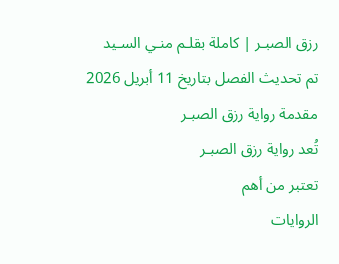رزق الصبـر | كاملة بقلـم منـي السـيد
تم تحديث الفصل بتاريخ 11 أبريل 2026
مقدمة رواية رزق الصبـر
تُعد رواية رزق الصبـر
تعتبر من أهم
الروايات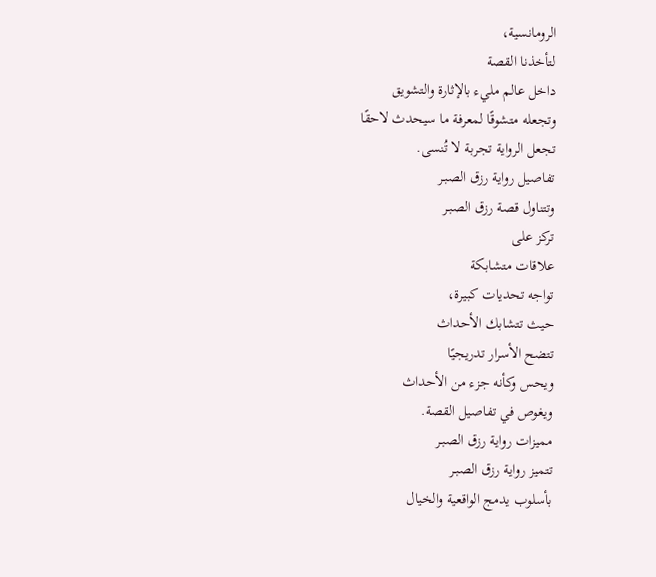الرومانسية،
لتأخذنا القصة
داخل عالم مليء بالإثارة والتشويق
وتجعله متشوقًا لمعرفة ما سيحدث لاحقًا
تجعل الرواية تجربة لا تُنسى.
تفاصيل رواية رزق الصبـر
وتتناول قصة رزق الصبـر
تركز على
علاقات متشابكة
تواجه تحديات كبيرة،
حيث تتشابك الأحداث
تتضح الأسرار تدريجيًا
ويحس وكأنه جزء من الأحداث
ويغوص في تفاصيل القصة.
مميزات رواية رزق الصبـر
تتميز رواية رزق الصبـر
بأسلوب يدمج الواقعية والخيال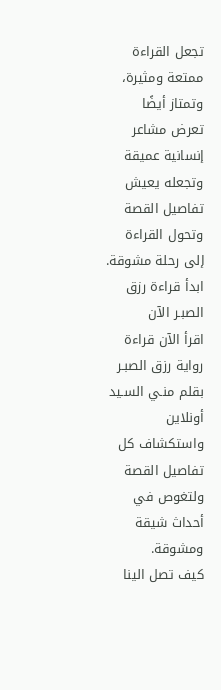تجعل القراءة ممتعة ومثيرة،
وتمتاز أيضًا
تعرض مشاعر إنسانية عميقة
وتجعله يعيش تفاصيل القصة
وتحول القراءة إلى رحلة مشوقة.
ابدأ قراءة رزق الصبـر الآن
اقرأ الآن قراءة رواية رزق الصبـر
بقلم منـي السـيد
أونلاين
واستكشاف كل تفاصيل القصة
ولتغوص في أحداث شيقة ومشوقة.
كيف تصل الينا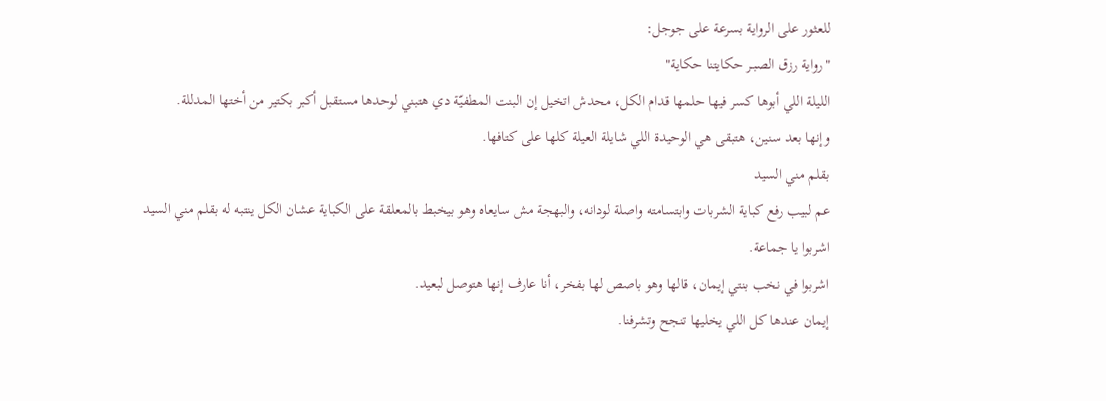للعثور على الرواية بسرعة على جوجل:
"رواية رزق الصبـر حكايتنا حكاية"
الليلة اللي أبوها كسر فيها حلمها قدام الكل، محدش اتخيل إن البنت المطفيّة دي هتبني لوحدها مستقبل أكبر بكتير من أختها المدللة.
وإنها بعد سنين، هتبقى هي الوحيدة اللي شايلة العيلة كلها على كتافها.
بقلم مني السيد
عم لبيب رفع كباية الشربات وابتسامته واصلة لودانه، والبهجة مش سايعاه وهو بيخبط بالمعلقة على الكباية عشان الكل ينتبه له بقلم مني السيد
اشربوا يا جماعة.
اشربوا في نخب بنتي إيمان، قالها وهو باصص لها بفخر، أنا عارف إنها هتوصل لبعيد.
إيمان عندها كل اللي يخليها تنجح وتشرفنا.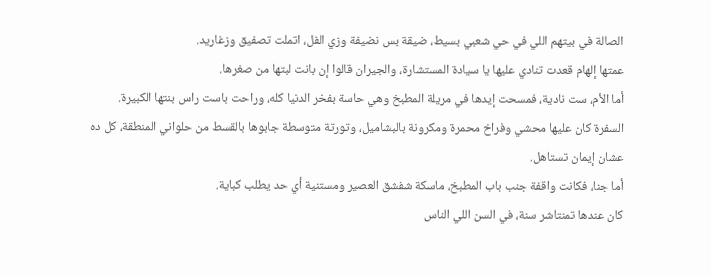الصالة في بيتهم اللي في حي شعبي بسيط، ضيقة بس نضيفة وزي الفل، اتملت تصفيق وزغاريد.
عمتها إلهام قعدت تنادي عليها يا سيادة المستشارة، والجيران قالوا إن بانت لبتها من صغرها.
أما الأم، ست نادية، فمسحت إيدها في مريلة المطبخ وهي حاسة بفخر الدنيا كله، وراحت باست راس بنتها الكبيرة.
السفرة كان عليها محشي وفراخ محمرة ومكرونة بالبشاميل، وتورتة متوسطة جابوها بالقسط من حلواني المنطقة، كل ده عشان إيمان تستاهل.
أما جنا، فكانت واقفة جنب باب المطبخ، ماسكة شفشق العصير ومستنية أي حد يطلب كباية.
كان عندها تمنتاشر سنة، في السن اللي الناس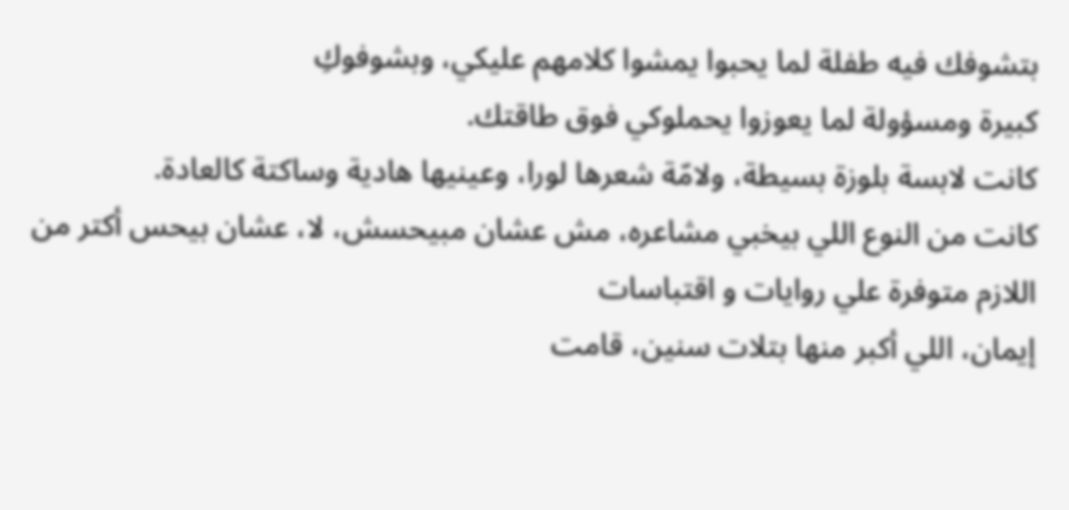بتشوفك فيه طفلة لما يحبوا يمشوا كلامهم عليكي، وبشوفوكِ
كبيرة ومسؤولة لما يعوزوا يحملوكي فوق طاقتك.
كانت لابسة بلوزة بسيطة، ولامّة شعرها لورا، وعينيها هادية وساكتة كالعادة.
كانت من النوع اللي بيخبي مشاعره، مش عشان مبيحسش، لا، عشان بيحس أكتر من اللازم متوفرة علي روايات و اقتباسات
إيمان، اللي أكبر منها بتلات سنين، قامت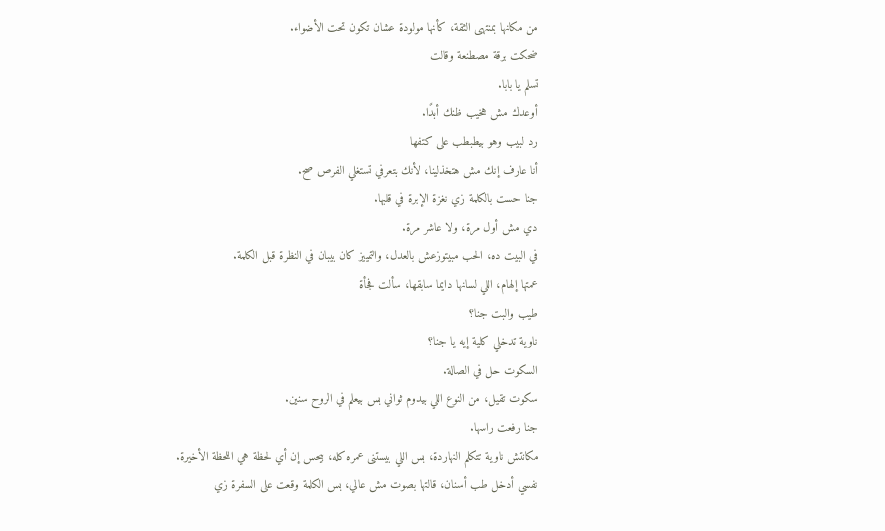من مكانها بمنتهى الثقة، كأنها مولودة عشان تكون تحت الأضواء.
ضحكت برقة مصطنعة وقالت
تسلم يا بابا.
أوعدك مش هخيب ظنك أبدًا.
رد لبيب وهو بيطبطب على كتفها
أنا عارف إنك مش هتخذلينا، لأنك بتعرفي تستغلي الفرص صح.
جنا حست بالكلمة زي نغزة الإبرة في قلبها.
دي مش أول مرة، ولا عاشر مرة.
في البيت ده، الحب مبيتوزعش بالعدل، والتمييز كان بيبان في النظرة قبل الكلمة.
عمتها إلهام، اللي لسانها دايما سابقها، سألت فجأة
طيب والبت جنا؟
ناوية تدخلي كلية إيه يا جنا؟
السكوت حل في الصالة.
سكوت تقيل، من النوع اللي بيدوم ثواني بس بيعلم في الروح سنين.
جنا رفعت راسها.
مكانتش ناوية تتكلم النهاردة، بس اللي بيستنى عمره كله، بيحس إن أي لحظة هي اللحظة الأخيرة.
نفسي أدخل طب أسنان، قالتها بصوت مش عالي، بس الكلمة وقعت على السفرة زي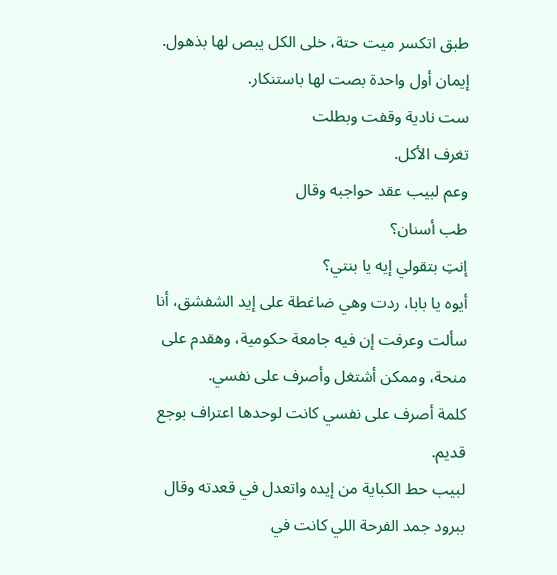طبق اتكسر ميت حتة، خلى الكل يبص لها بذهول.
إيمان أول واحدة بصت لها باستنكار.
ست نادية وقفت وبطلت
تغرف الأكل.
وعم لبيب عقد حواجبه وقال
طب أسنان؟
إنتِ بتقولي إيه يا بنتي؟
أيوه يا بابا، ردت وهي ضاغطة على إيد الشفشق، أنا سألت وعرفت إن فيه جامعة حكومية، وهقدم على منحة، وممكن أشتغل وأصرف على نفسي.
كلمة أصرف على نفسي كانت لوحدها اعتراف بوجع قديم.
لبيب حط الكباية من إيده واتعدل في قعدته وقال ببرود جمد الفرحة اللي كانت في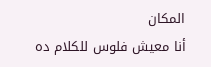المكان
أنا معيش فلوس للكلام ده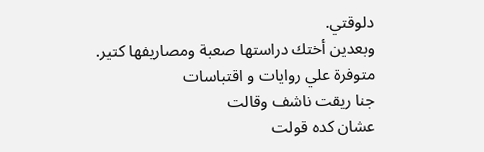دلوقتي.
وبعدين أختك دراستها صعبة ومصاريفها كتير.
متوفرة علي روايات و اقتباسات
جنا ريقت ناشف وقالت
عشان كده قولت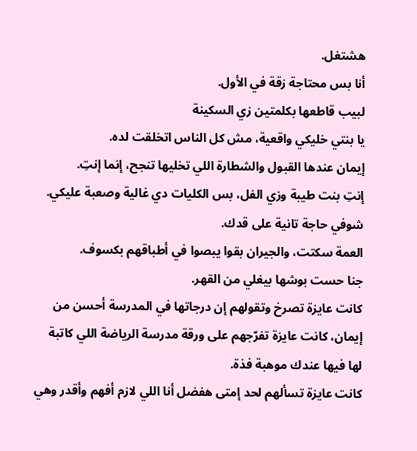هشتغل.
أنا بس محتاجة زقة في الأول.
لبيب قاطعها بكلمتين زي السكينة
يا بنتي خليكي واقعية، مش كل الناس اتخلقت لده.
إيمان عندها القبول والشطارة اللي تخليها تنجح، إنما إنتِ.
إنتِ بنت طيبة وزي الفل، بس الكليات دي غالية وصعبة عليكي.
شوفي حاجة تانية على قدك.
العمة سكتت، والجيران بقوا يبصوا في أطباقهم بكسوف.
جنا حست بوشها بيغلي من القهر.
كانت عايزة تصرخ وتقولهم إن درجاتها في المدرسة أحسن من إيمان، كانت عايزة تفرّجهم على ورقة مدرسة الرياضة اللي كاتبة لها فيها عندك موهبة فذة.
كانت عايزة تسألهم لحد إمتى هفضل أنا اللي لازم أفهم وأقدر وهي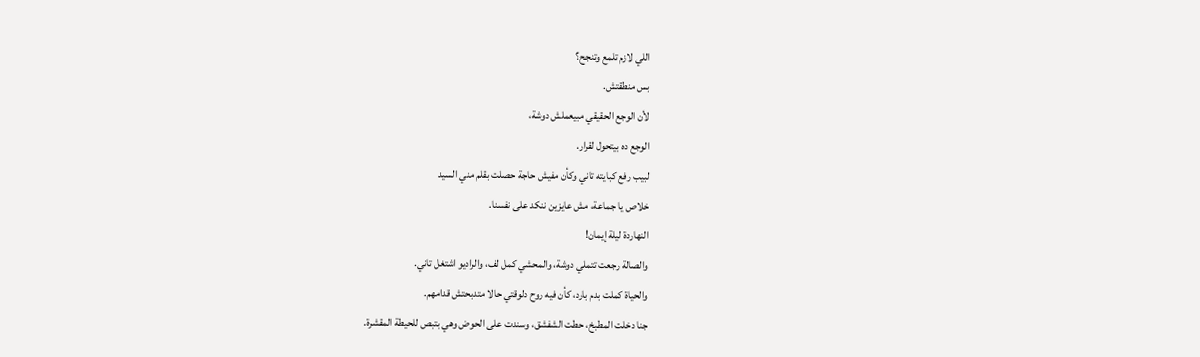اللي لازم تلمع وتنجح؟
بس منطقتش.
لأن الوجع الحقيقي مبيعملش دوشة،
الوجع ده بيتحول لقرار.
لبيب رفع كبايته تاني وكأن مفيش حاجة حصلت بقلم مني السيد
خلاص يا جماعة، مش عايزين ننكد على نفسنا.
النهاردة ليلة إيمان!
والصالة رجعت تتملي دوشة، والمحشي كمل لف، والراديو اشتغل تاني.
والحياة كملت بدم بارد، كأن فيه روح دلوقتي حالا متدبحتش قدامهم.
جنا دخلت المطبخ، حطت الشفشق، وسندت على الحوض وهي بتبص للحيطة المقشرة.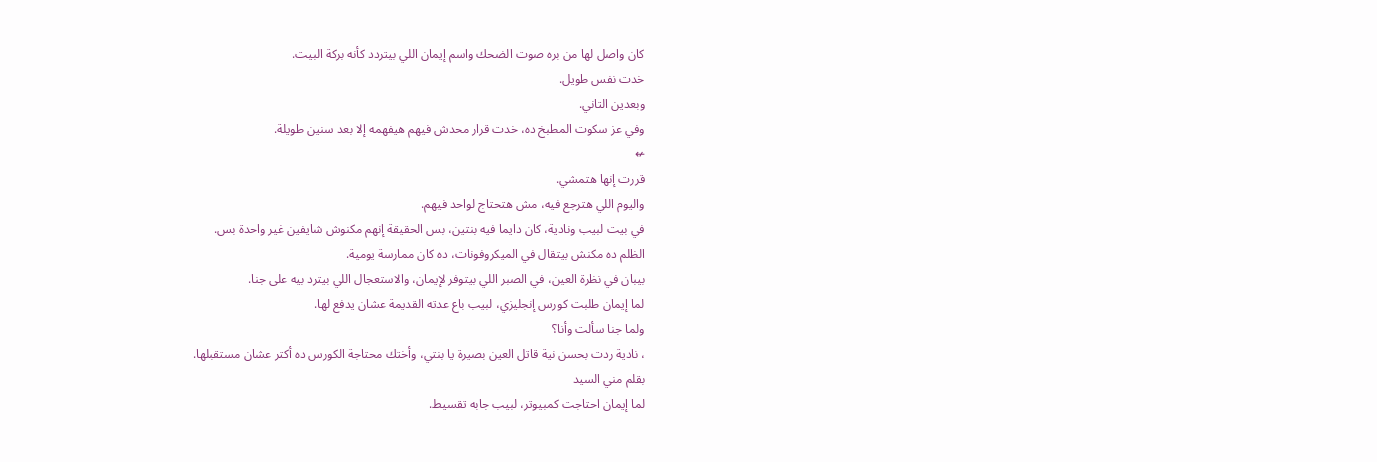كان واصل لها من بره صوت الضحك واسم إيمان اللي بيتردد كأنه بركة البيت.
خدت نفس طويل.
وبعدين التاني.
وفي عز سكوت المطبخ ده، خدت قرار محدش فيهم هيفهمه إلا بعد سنين طويلة.
↚
قررت إنها هتمشي.
واليوم اللي هترجع فيه، مش هتحتاج لواحد فيهم.
في بيت لبيب ونادية، كان دايما فيه بنتين، بس الحقيقة إنهم مكنوش شايفين غير واحدة بس.
الظلم ده مكنش بيتقال في الميكروفونات، ده كان ممارسة يومية.
بيبان في نظرة العين، في الصبر اللي بيتوفر لإيمان، والاستعجال اللي بيترد بيه على جنا.
لما إيمان طلبت كورس إنجليزي، لبيب باع عدته القديمة عشان يدفع لها.
ولما جنا سألت وأنا؟
، نادية ردت بحسن نية قاتل العين بصيرة يا بنتي، وأختك محتاجة الكورس ده أكتر عشان مستقبلها.
بقلم مني السيد
لما إيمان احتاجت كمبيوتر، لبيب جابه تقسيط.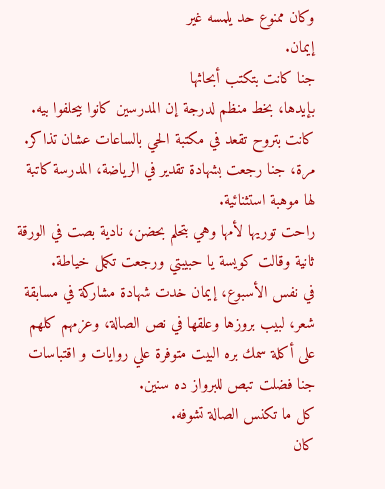وكان ممنوع حد يلمسه غير
إيمان.
جنا كانت بتكتب أبحاثها
بإيدها، بخط منظم لدرجة إن المدرسين كانوا بيحلفوا بيه.
كانت بتروح تقعد في مكتبة الحي بالساعات عشان تذاكر.
مرة، جنا رجعت بشهادة تقدير في الرياضة، المدرسة كاتبة لها موهبة استثنائية.
راحت توريها لأمها وهي بتحلم بحضن، نادية بصت في الورقة ثانية وقالت كويسة يا حبيبتي ورجعت تكمل خياطة.
في نفس الأسبوع، إيمان خدت شهادة مشاركة في مسابقة شعر، لبيب بروزها وعلقها في نص الصالة، وعزمهم كلهم على أكلة سمك بره البيت متوفرة علي روايات و اقتباسات
جنا فضلت تبص للبرواز ده سنين.
كل ما تكنس الصالة تشوفه.
كان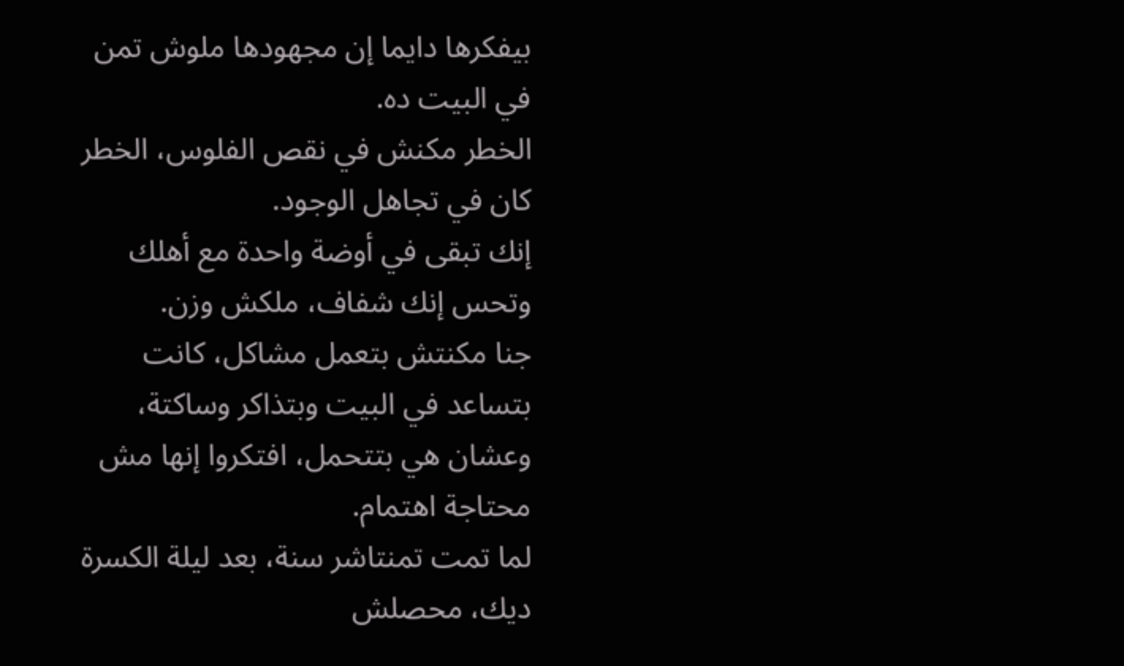بيفكرها دايما إن مجهودها ملوش تمن في البيت ده.
الخطر مكنش في نقص الفلوس، الخطر كان في تجاهل الوجود.
إنك تبقى في أوضة واحدة مع أهلك وتحس إنك شفاف، ملكش وزن.
جنا مكنتش بتعمل مشاكل، كانت بتساعد في البيت وبتذاكر وساكتة، وعشان هي بتتحمل، افتكروا إنها مش محتاجة اهتمام.
لما تمت تمنتاشر سنة، بعد ليلة الكسرة ديك، محصلش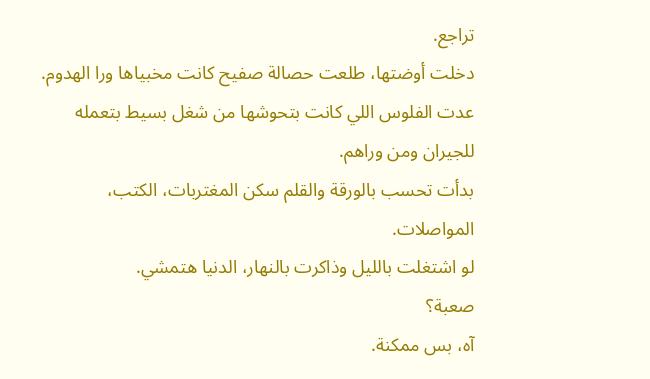تراجع.
دخلت أوضتها، طلعت حصالة صفيح كانت مخبياها ورا الهدوم.
عدت الفلوس اللي كانت بتحوشها من شغل بسيط بتعمله للجيران ومن وراهم.
بدأت تحسب بالورقة والقلم سكن المغتربات، الكتب، المواصلات.
لو اشتغلت بالليل وذاكرت بالنهار، الدنيا هتمشي.
صعبة؟
آه، بس ممكنة.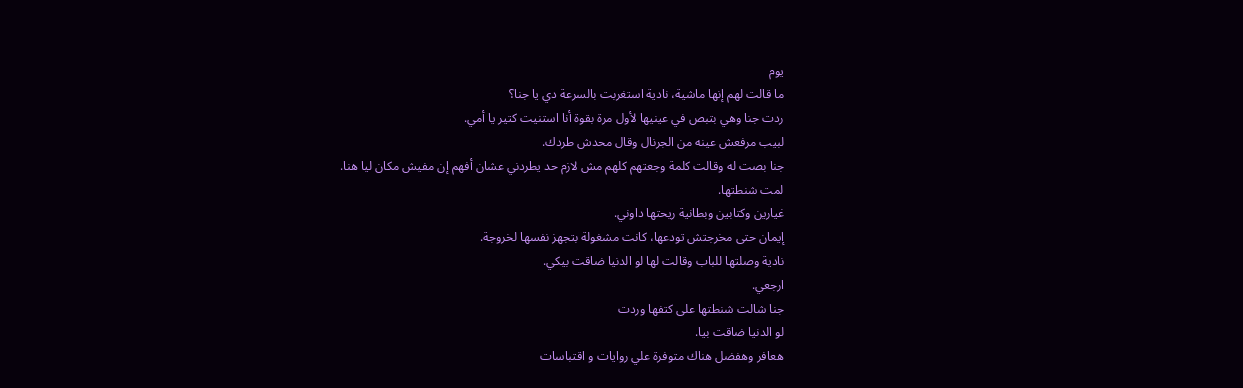يوم
ما قالت لهم إنها ماشية، نادية استغربت بالسرعة دي يا جنا؟
ردت جنا وهي بتبص في عينيها لأول مرة بقوة أنا استنيت كتير يا أمي.
لبيب مرفعش عينه من الجرنال وقال محدش طردك.
جنا بصت له وقالت كلمة وجعتهم كلهم مش لازم حد يطردني عشان أفهم إن مفيش مكان ليا هنا.
لمت شنطتها.
غيارين وكتابين وبطانية ريحتها داوني.
إيمان حتى مخرجتش تودعها، كانت مشغولة بتجهز نفسها لخروجة.
نادية وصلتها للباب وقالت لها لو الدنيا ضاقت بيكي.
ارجعي.
جنا شالت شنطتها على كتفها وردت
لو الدنيا ضاقت بيا.
هعافر وهفضل هناك متوفرة علي روايات و اقتباسات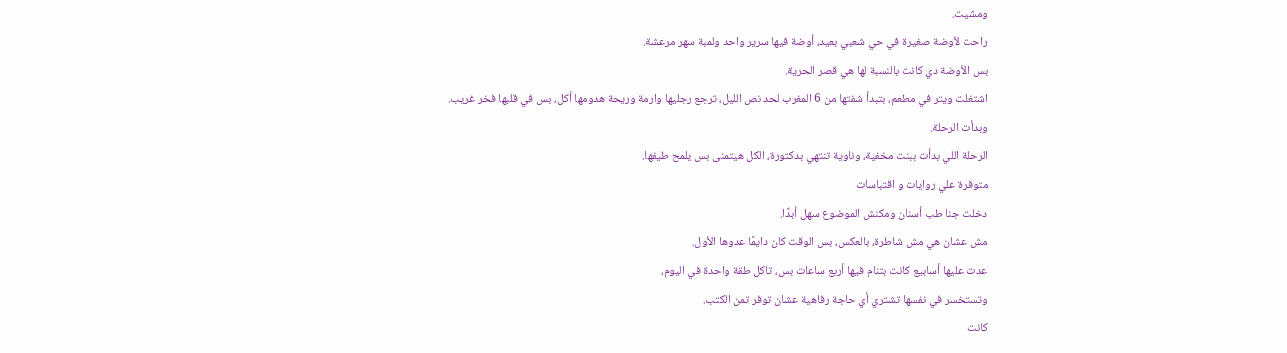ومشيت.
راحت لأوضة صغيرة في حي شعبي بعيد، أوضة فيها سرير واحد ولمبة سهر مرعشة.
بس الأوضة دي كانت بالنسبة لها هي قصر الحرية.
اشتغلت ويتر في مطعم، بتبدأ شفتها من 6 المغرب لحد نص الليل، ترجع رجليها وارمة وريحة هدومها أكل، بس في قلبها فخر غريب.
وبدأت الرحلة.
الرحلة اللي بدأت ببنت مخفية، وناوية تنتهي بدكتورة، الكل هيتمنى بس يلمح طيفها.
متوفرة علي روايات و اقتباسات
دخلت جنا طب أسنان ومكنش الموضوع سهل أبدًا.
مش عشان هي مش شاطرة، بالعكس، بس الوقت كان دايمًا عدوها الأول.
عدت عليها أسابيع كانت بتنام فيها أربع ساعات بس، تاكل طقة واحدة في اليوم،
وتستخسر في نفسها تشتري أي حاجة رفاهية عشان توفر تمن الكتب.
كانت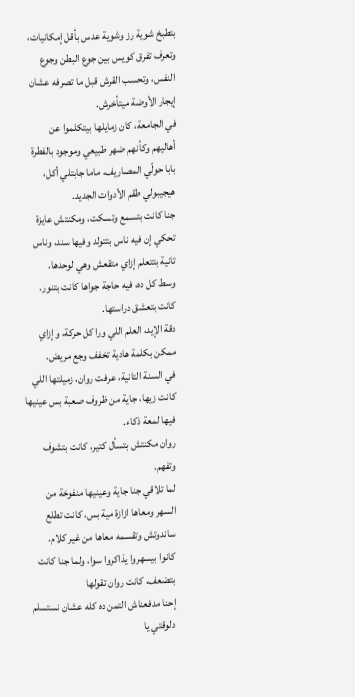بتطبخ شوية رز وشوية عدس بأقل إمكانيات، وتعرف تفرق كويس بين جوع البطن وجوع النفس، وتحسب القرش قبل ما تصرفه عشان إيجار الأوضة ميتأخرش.
في الجامعة، كان زمايلها بيتكلموا عن أهاليهم وكأنهم ضهر طبيعي وموجود بالفطرة بابا حولّي المصاريف، ماما جابتلي أكل، هيجيبولي طقم الأدوات الجديد.
جنا كانت بتسمع وتسكت، ومكنتش عايزة تحكي إن فيه ناس بتتولد وفيها سند، وناس تانية بتتعلم إزاي متقعش وهي لوحدها.
وسط كل ده، فيه حاجة جواها كانت بتنور.
كانت بتعشق دراستها.
دقة الإيد، العلم اللي ورا كل حركة، وإزاي ممكن بكلمة هادية تخفف وجع مريض.
في السنة التانية، عرفت روان، زميلتها اللي كانت زيها، جاية من ظروف صعبة بس عينيها فيها لمعة ذكاء.
روان مكنتش بتسأل كتير، كانت بتشوف وتفهم.
لما تلاقي جنا جاية وعينيها منفوخة من السهر ومعاها ازازة مية بس، كانت تطلع ساندوتش وتقسمه معاها من غير كلام.
كانوا بيسهروا يذاكروا سوا، ولما جنا كانت بتضعف، كانت روان تقولها
إحنا مدفعناش التمن ده كله عشان نستسلم دلوقتي يا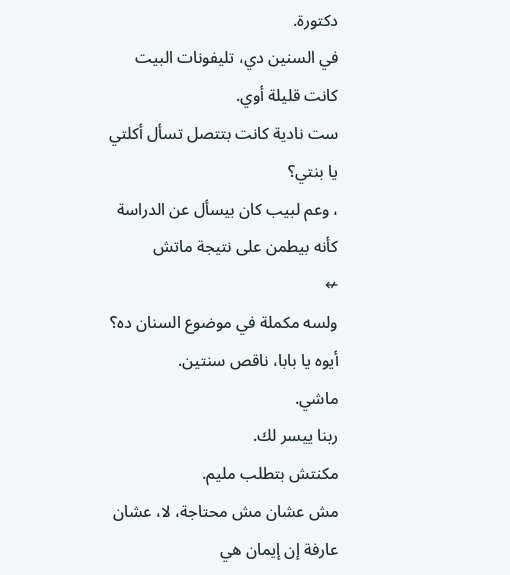دكتورة.
في السنين دي، تليفونات البيت كانت قليلة أوي.
ست نادية كانت بتتصل تسأل أكلتي يا بنتي؟
، وعم لبيب كان بيسأل عن الدراسة
كأنه بيطمن على نتيجة ماتش
↚
ولسه مكملة في موضوع السنان ده؟
أيوه يا بابا، ناقص سنتين.
ماشي.
ربنا ييسر لك.
مكنتش بتطلب مليم.
مش عشان مش محتاجة، لا، عشان عارفة إن إيمان هي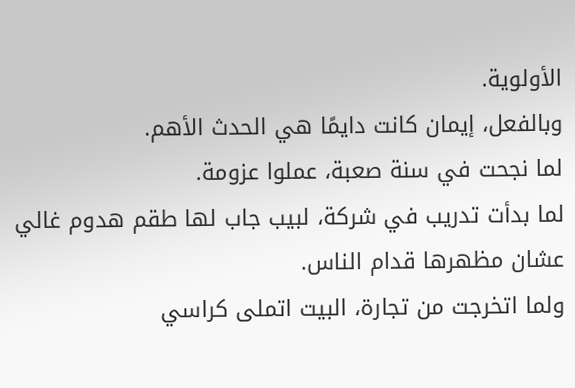الأولوية.
وبالفعل، إيمان كانت دايمًا هي الحدث الأهم.
لما نجحت في سنة صعبة، عملوا عزومة.
لما بدأت تدريب في شركة، لبيب جاب لها طقم هدوم غالي عشان مظهرها قدام الناس.
ولما اتخرجت من تجارة، البيت اتملى كراسي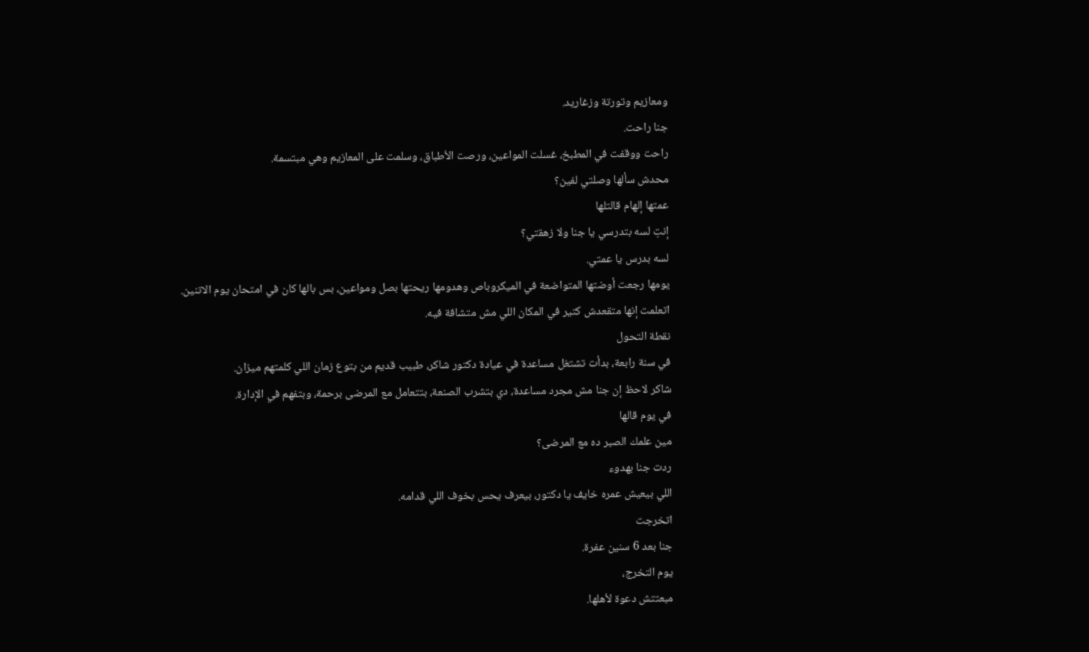ومعازيم وتورتة وزغاريد.
جنا راحت.
راحت ووقفت في المطبخ، غسلت المواعين، ورصت الأطباق، وسلمت على المعازيم وهي مبتسمة.
محدش سألها وصلتي لفين؟
عمتها إلهام قالتلها
إنتِ لسه بتدرسي يا جنا ولا زهقتي؟
لسه بدرس يا عمتي.
يومها رجعت أوضتها المتواضعة في الميكروباص وهدومها ريحتها بصل ومواعين، بس بالها كان في امتحان يوم الاتنين.
اتعلمت إنها متقعدش كتير في المكان اللي مش متشافة فيه.
نقطة التحول
في سنة رابعة، بدأت تشتغل مساعدة في عيادة دكتور شاكر، طبيب قديم من بتوع زمان اللي كلمتهم ميزان.
شاكر لاحظ إن جنا مش مجرد مساعدة، دي بتشرب الصنعة، بتتعامل مع المرضى برحمة، وبتفهم في الإدارة.
في يوم قالها
مين علمك الصبر ده مع المرضى؟
ردت جنا بهدوء
اللي بيعيش عمره خايف يا دكتور، بيعرف يحس بخوف اللي قدامه.
اتخرجت
جنا بعد 6 سنين عفرة.
يوم التخرج،
مبعتتش دعوة لأهلها.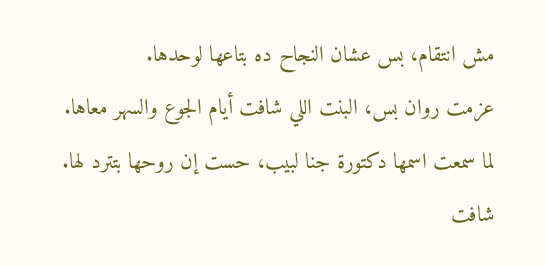مش انتقام، بس عشان النجاح ده بتاعها لوحدها.
عزمت روان بس، البنت اللي شافت أيام الجوع والسهر معاها.
لما سمعت اسمها دكتورة جنا لبيب، حست إن روحها بتترد لها.
شافت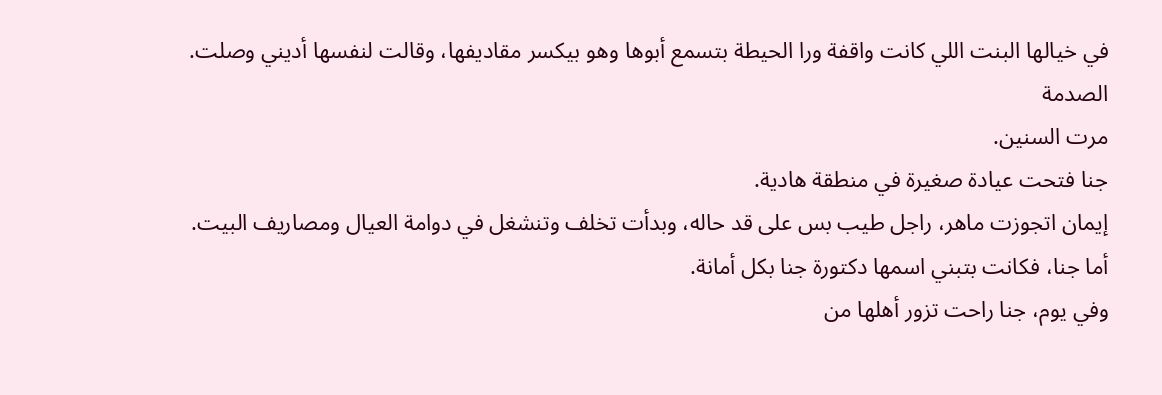في خيالها البنت اللي كانت واقفة ورا الحيطة بتسمع أبوها وهو بيكسر مقاديفها، وقالت لنفسها أديني وصلت.
الصدمة
مرت السنين.
جنا فتحت عيادة صغيرة في منطقة هادية.
إيمان اتجوزت ماهر، راجل طيب بس على قد حاله، وبدأت تخلف وتنشغل في دوامة العيال ومصاريف البيت.
أما جنا، فكانت بتبني اسمها دكتورة جنا بكل أمانة.
وفي يوم، جنا راحت تزور أهلها من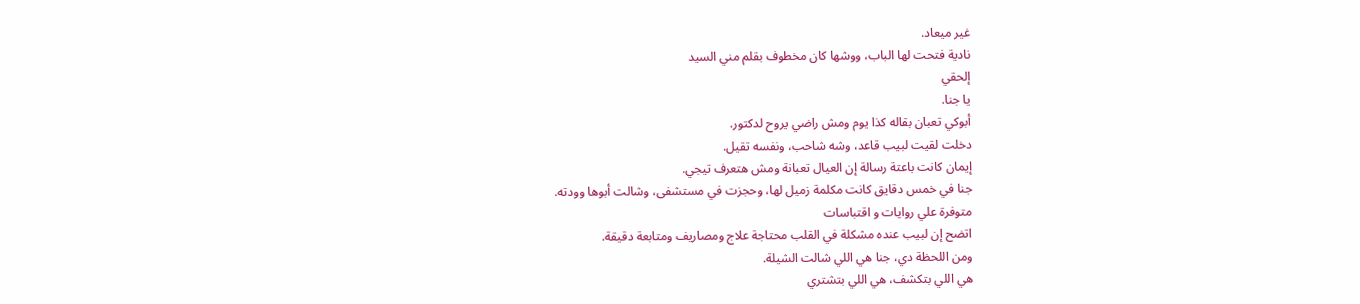غير ميعاد.
نادية فتحت لها الباب، ووشها كان مخطوف بقلم مني السيد
إلحقي
يا جنا.
أبوكي تعبان بقاله كذا يوم ومش راضي يروح لدكتور.
دخلت لقيت لبيب قاعد، وشه شاحب، ونفسه تقيل.
إيمان كانت باعتة رسالة إن العيال تعبانة ومش هتعرف تيجي.
جنا في خمس دقايق كانت مكلمة زميل لها، وحجزت في مستشفى، وشالت أبوها وودته.
متوفرة علي روايات و اقتباسات
اتضح إن لبيب عنده مشكلة في القلب محتاجة علاج ومصاريف ومتابعة دقيقة.
ومن اللحظة دي، جنا هي اللي شالت الشيلة.
هي اللي بتكشف، هي اللي بتشتري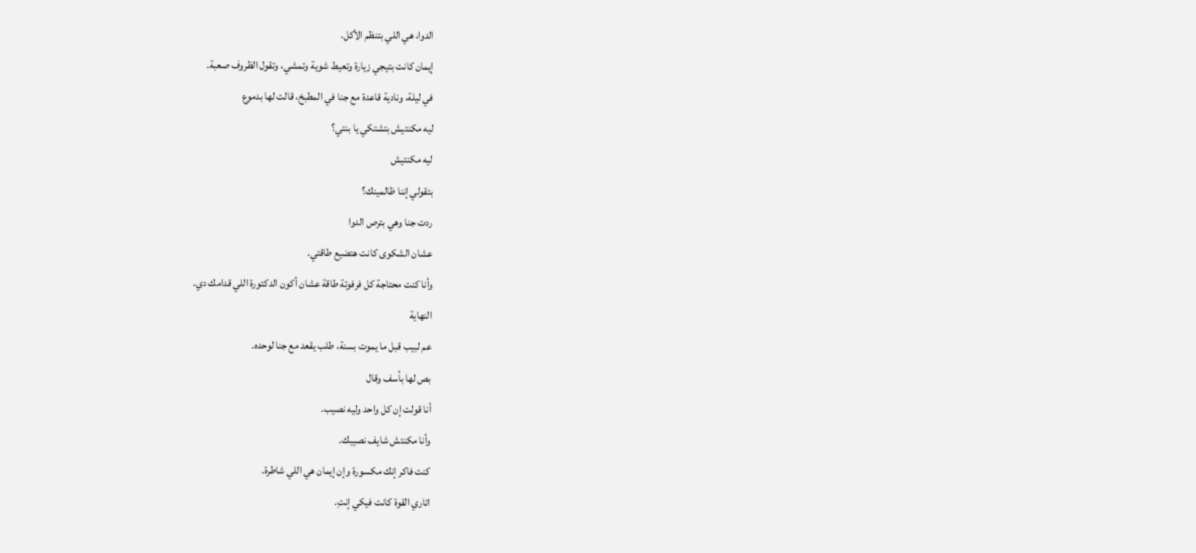الدوا، هي اللي بتنظم الأكل.
إيمان كانت بتيجي زيارة وتعيط شوية وتمشي، وتقول الظروف صعبة.
في ليلة، ونادية قاعدة مع جنا في المطبخ، قالت لها بدموع
ليه مكنتيش بتشتكي يا بنتي؟
ليه مكنتيش
بتقولي إننا ظالمينك؟
ردت جنا وهي بترص الدوا
عشان الشكوى كانت هتضيع طاقتي.
وأنا كنت محتاجة كل فرفوتة طاقة عشان أكون الدكتورة اللي قدامك دي.
النهاية
عم لبيب قبل ما يموت بسنة، طلب يقعد مع جنا لوحده.
بص لها بأسف وقال
أنا قولت إن كل واحد وليه نصيب.
وأنا مكنتش شايف نصيبك.
كنت فاكر إنك مكسورة وإن إيمان هي اللي شاطرة.
اتاري القوة كانت فيكي إنتِ.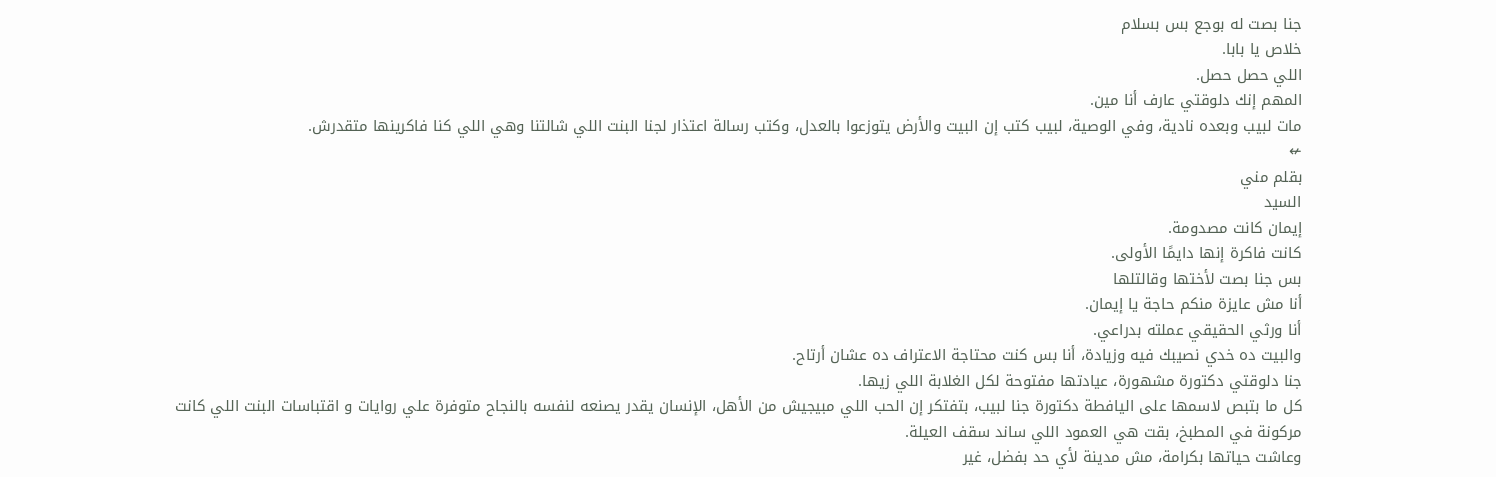جنا بصت له بوجع بس بسلام
خلاص يا بابا.
اللي حصل حصل.
المهم إنك دلوقتي عارف أنا مين.
مات لبيب وبعده نادية، وفي الوصية، لبيب كتب إن البيت والأرض يتوزعوا بالعدل، وكتب رسالة اعتذار لجنا البنت اللي شالتنا وهي اللي كنا فاكرينها متقدرش.
↚
بقلم مني
السيد
إيمان كانت مصدومة.
كانت فاكرة إنها دايمًا الأولى.
بس جنا بصت لأختها وقالتلها
أنا مش عايزة منكم حاجة يا إيمان.
أنا ورثي الحقيقي عملته بدراعي.
والبيت ده خدي نصيبك فيه وزيادة، أنا بس كنت محتاجة الاعتراف ده عشان أرتاح.
جنا دلوقتي دكتورة مشهورة، عيادتها مفتوحة لكل الغلابة اللي زيها.
كل ما بتبص لاسمها على اليافطة دكتورة جنا لبيب، بتفتكر إن الحب اللي مبيجيش من الأهل، الإنسان يقدر يصنعه لنفسه بالنجاح متوفرة علي روايات و اقتباسات البنت اللي كانت مركونة في المطبخ، بقت هي العمود اللي ساند سقف العيلة.
وعاشت حياتها بكرامة، مش مدينة لأي حد بفضل، غير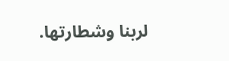لربنا وشطارتها.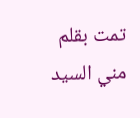تمت بقلم
مني السيد